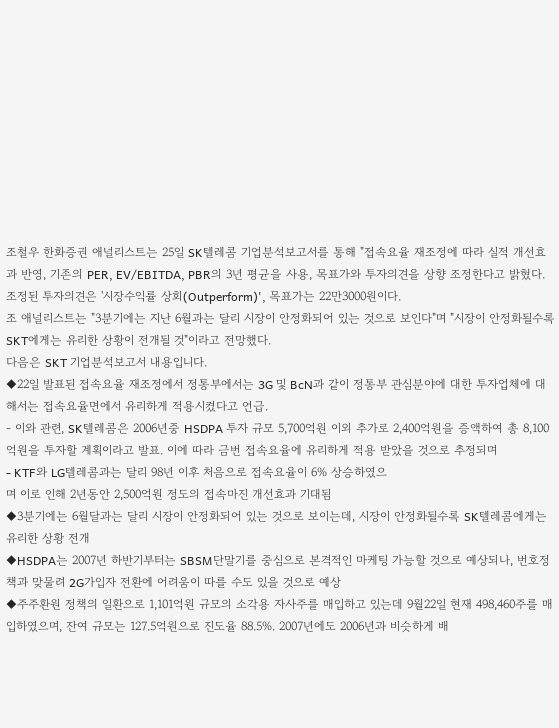조철우 한화증권 애널리스트는 25일 SK텔레콤 기업분석보고서를 통해 "접속요율 재조정에 따라 실적 개선효과 반영, 기존의 PER, EV/EBITDA, PBR의 3년 평균을 사용, 목표가와 투자의견을 상향 조정한다고 밝혔다.
조정된 투자의견은 '시장수익률 상회(Outperform)', 목표가는 22만3000원이다.
조 애널리스트는 "3분기에는 지난 6월과는 달리 시장이 안정화되어 있는 것으로 보인다"며 "시장이 안정화될수록 SKT에게는 유리한 상황이 전개될 것"이라고 전망했다.
다음은 SKT 기업분석보고서 내용입니다.
◆22일 발표된 접속요율 재조정에서 정통부에서는 3G 및 BcN과 같이 정통부 관심분야에 대한 투자업체에 대해서는 접속요율면에서 유리하게 적용시켰다고 언급.
- 이와 관련, SK텔레콤은 2006년중 HSDPA 투자 규모 5,700억원 이외 추가로 2,400억원을 증액하여 총 8,100억원을 투자할 계획이라고 발표. 이에 따라 금번 접속요율에 유리하게 적용 받았을 것으로 추정되며
- KTF와 LG텔레콤과는 달리 98년 이후 처음으로 접속요율이 6% 상승하였으
며 이로 인해 2년동안 2,500억원 정도의 접속마진 개선효과 기대됨
◆3분기에는 6월달과는 달리 시장이 안정화되어 있는 것으로 보이는데, 시장이 안정화될수록 SK텔레콤에게는 유리한 상황 전개
◆HSDPA는 2007년 하반기부터는 SBSM단말기를 중심으로 본격적인 마케팅 가능할 것으로 예상되나, 번호정책과 맞물려 2G가입자 전환에 어려움이 따를 수도 있을 것으로 예상
◆주주환원 정책의 일환으로 1,101억원 규모의 소각용 자사주를 매입하고 있는데 9월22일 현재 498,460주를 매입하였으며, 잔여 규모는 127.5억원으로 진도율 88.5%. 2007년에도 2006년과 비슷하게 배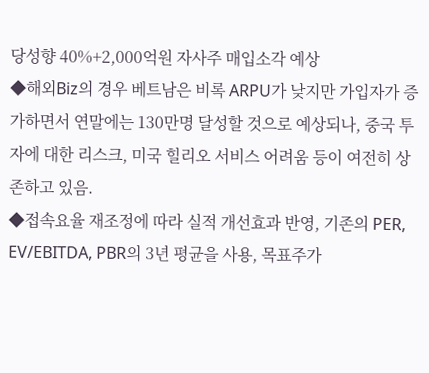당성향 40%+2,000억원 자사주 매입소각 예상
◆해외Biz의 경우 베트남은 비록 ARPU가 낮지만 가입자가 증가하면서 연말에는 130만명 달성할 것으로 예상되나, 중국 투자에 대한 리스크, 미국 힐리오 서비스 어려움 등이 여전히 상존하고 있음.
◆접속요율 재조정에 따라 실적 개선효과 반영, 기존의 PER, EV/EBITDA, PBR의 3년 평균을 사용, 목표주가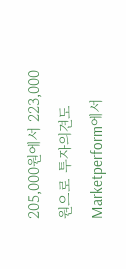205,000원에서 223,000원으로 투자의견도 Marketperform에서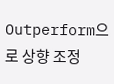Outperform으로 상향 조정